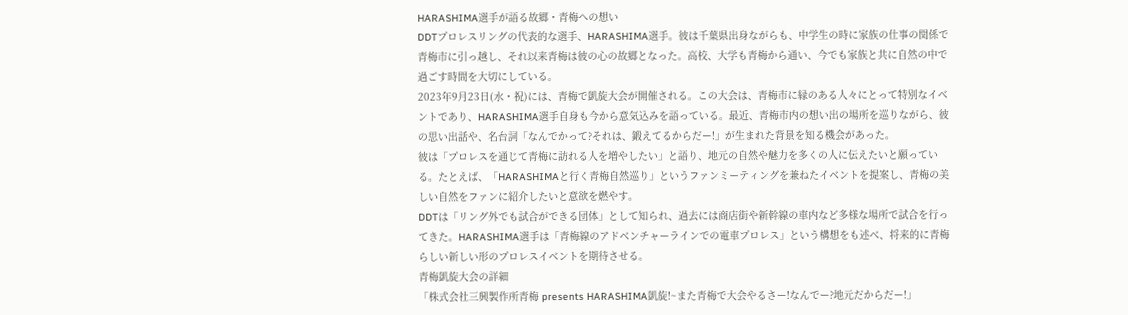HARASHIMA選手が語る故郷・青梅への想い
DDTプロレスリングの代表的な選手、HARASHIMA選手。彼は千葉県出身ながらも、中学生の時に家族の仕事の関係で青梅市に引っ越し、それ以来青梅は彼の心の故郷となった。高校、大学も青梅から通い、今でも家族と共に自然の中で過ごす時間を大切にしている。
2023年9月23日(水・祝)には、青梅で凱旋大会が開催される。この大会は、青梅市に縁のある人々にとって特別なイベントであり、HARASHIMA選手自身も今から意気込みを語っている。最近、青梅市内の想い出の場所を巡りながら、彼の思い出話や、名台詞「なんでかって?それは、鍛えてるからだー!」が生まれた背景を知る機会があった。
彼は「プロレスを通じて青梅に訪れる人を増やしたい」と語り、地元の自然や魅力を多くの人に伝えたいと願っている。たとえば、「HARASHIMAと行く青梅自然巡り」というファンミーティングを兼ねたイベントを提案し、青梅の美しい自然をファンに紹介したいと意欲を燃やす。
DDTは「リング外でも試合ができる団体」として知られ、過去には商店街や新幹線の車内など多様な場所で試合を行ってきた。HARASHIMA選手は「青梅線のアドベンチャーラインでの電車プロレス」という構想をも述べ、将来的に青梅らしい新しい形のプロレスイベントを期待させる。
青梅凱旋大会の詳細
「株式会社三興製作所青梅 presents HARASHIMA凱旋!~また青梅で大会やるさー!なんでー?地元だからだー!」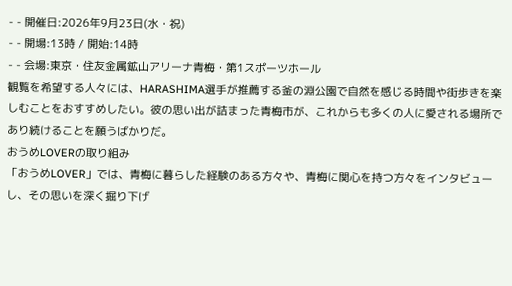- - 開催日:2026年9月23日(水・祝)
- - 開場:13時 / 開始:14時
- - 会場:東京・住友金属鉱山アリーナ青梅・第1スポーツホール
観覧を希望する人々には、HARASHIMA選手が推薦する釜の淵公園で自然を感じる時間や街歩きを楽しむことをおすすめしたい。彼の思い出が詰まった青梅市が、これからも多くの人に愛される場所であり続けることを願うばかりだ。
おうめLOVERの取り組み
「おうめLOVER」では、青梅に暮らした経験のある方々や、青梅に関心を持つ方々をインタビューし、その思いを深く掘り下げ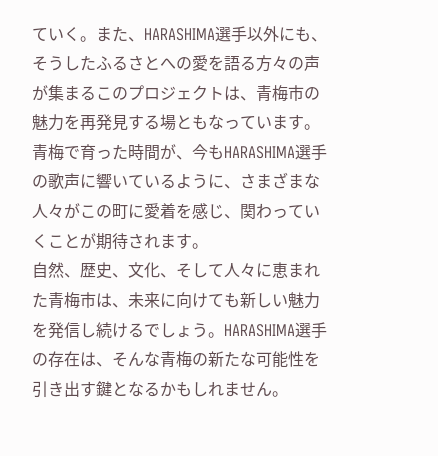ていく。また、HARASHIMA選手以外にも、そうしたふるさとへの愛を語る方々の声が集まるこのプロジェクトは、青梅市の魅力を再発見する場ともなっています。青梅で育った時間が、今もHARASHIMA選手の歌声に響いているように、さまざまな人々がこの町に愛着を感じ、関わっていくことが期待されます。
自然、歴史、文化、そして人々に恵まれた青梅市は、未来に向けても新しい魅力を発信し続けるでしょう。HARASHIMA選手の存在は、そんな青梅の新たな可能性を引き出す鍵となるかもしれません。